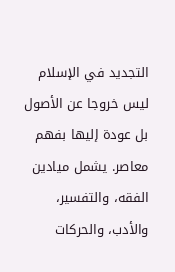التجديد في الإسلام ليس خروجا عن الأصول بل عودة إليها بفهم معاصر. يشمل ميادين الفقه، والتفسير، والأدب، والحركات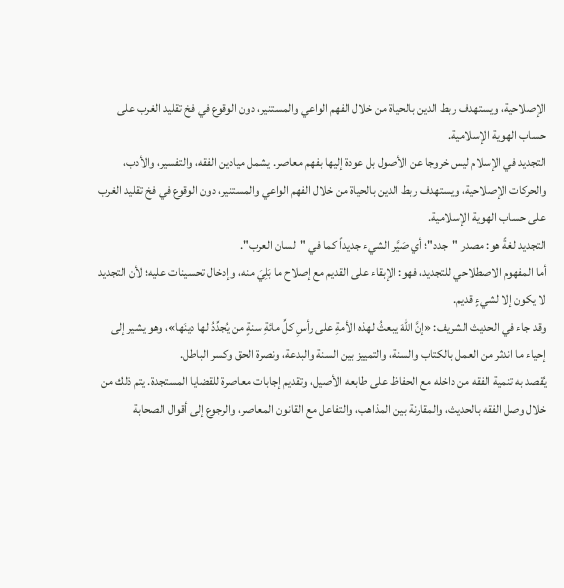الإصلاحية، ويستهدف ربط الدين بالحياة من خلال الفهم الواعي والمستنير، دون الوقوع في فخ تقليد الغرب على حساب الهوية الإسلامية.
التجديد في الإسلام ليس خروجا عن الأصول بل عودة إليها بفهم معاصر. يشمل ميادين الفقه، والتفسير، والأدب، والحركات الإصلاحية، ويستهدف ربط الدين بالحياة من خلال الفهم الواعي والمستنير، دون الوقوع في فخ تقليد الغرب على حساب الهوية الإسلامية.
التجديد لغةً هو: مصدر "جدد"؛ أي صَيَّر الشيء جديداً كما في "لسان العرب".
أما المفهوم الاصطلاحي للتجديد، فهو: الإبقاء على القديم مع إصلاح ما بَلِيَ منه، وإدخال تحسينات عليه؛ لأن التجديد لا يكون إلا لشيءٍ قديم.
وقد جاء في الحديث الشريف: «إنَّ اللهَ يبعثُ لهذه الأمةِ على رأسِ كلِّ مائةِ سنةٍ من يُجدِّدُ لها دينَها»، وهو يشير إلى إحياء ما اندثر من العمل بالكتاب والسنة، والتمييز بين السنة والبدعة، ونصرة الحق وكسر الباطل.
يُقصد به تنمية الفقه من داخله مع الحفاظ على طابعه الأصيل، وتقديم إجابات معاصرة للقضايا المستجدة. يتم ذلك من خلال وصل الفقه بالحديث، والمقارنة بين المذاهب، والتفاعل مع القانون المعاصر، والرجوع إلى أقوال الصحابة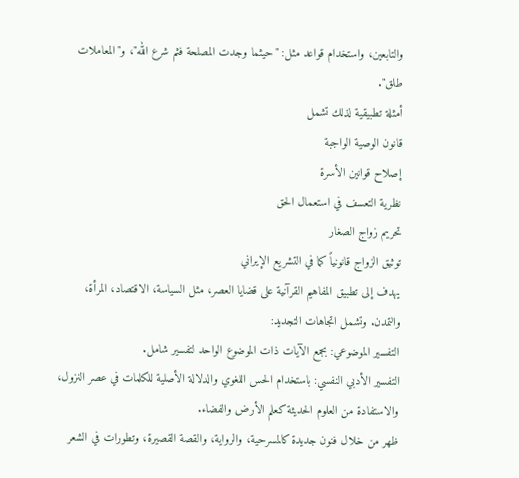والتابعين، واستخدام قواعد مثل: "حيثما وجدت المصلحة فثم شرع الله"، و"المعاملات طلق".
أمثلة تطبيقية لذلك تشمل
قانون الوصية الواجبة
إصلاح قوانين الأسرة
نظرية التعسف في استعمال الحق
تحريم زواج الصغار
توثيق الزواج قانونياً كما في التشريع الإيراني
يهدف إلى تطبيق المفاهيم القرآنية على قضايا العصر، مثل السياسة، الاقتصاد، المرأة، والتمدن. وتشمل اتجاهات التجديد:
التفسير الموضوعي: بجمع الآيات ذات الموضوع الواحد لتفسير شامل.
التفسير الأدبي النفسي: باستخدام الحس اللغوي والدلالة الأصلية للكلمات في عصر النزول، والاستفادة من العلوم الحديثة كعلم الأرض والفضاء.
ظهر من خلال فنون جديدة كالمسرحية، والرواية، والقصة القصيرة، وتطورات في الشعر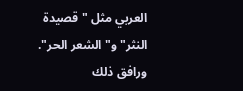العربي مثل "قصيدة النثر" و"الشعر الحر". ورافق ذلك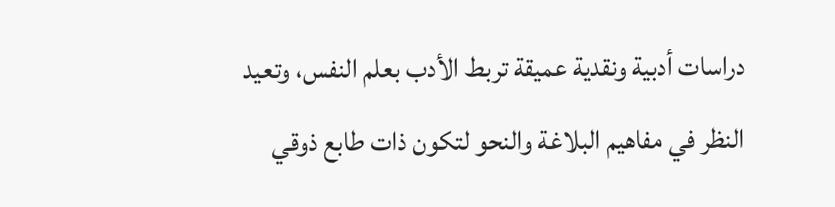دراسات أدبية ونقدية عميقة تربط الأدب بعلم النفس، وتعيد النظر في مفاهيم البلاغة والنحو لتكون ذات طابع ذوقي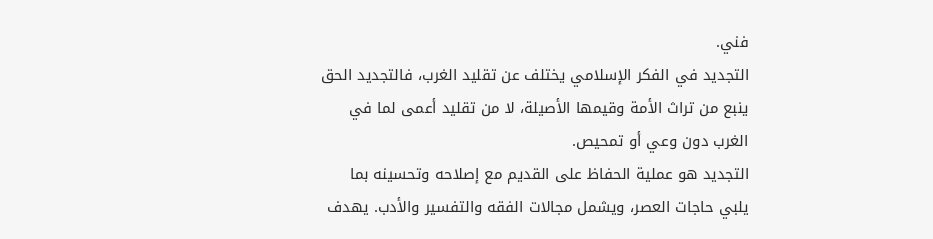فني.
التجديد في الفكر الإسلامي يختلف عن تقليد الغرب، فالتجديد الحق ينبع من تراث الأمة وقيمها الأصيلة، لا من تقليد أعمى لما في الغرب دون وعي أو تمحيص.
التجديد هو عملية الحفاظ على القديم مع إصلاحه وتحسينه بما يلبي حاجات العصر، ويشمل مجالات الفقه والتفسير والأدب. يهدف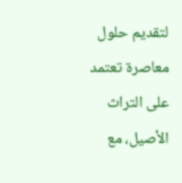لتقديم حلول معاصرة تعتمد على التراث الأصيل، مع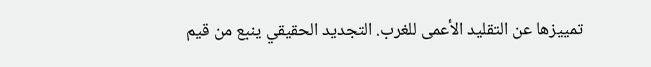تمييزها عن التقليد الأعمى للغرب. التجديد الحقيقي ينبع من قيم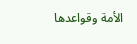الأمة وقواعدها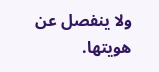ولا ينفصل عن هويتها.